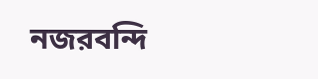নজরবন্দি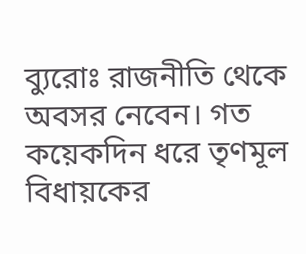ব্যুরোঃ রাজনীতি থেকে অবসর নেবেন। গত কয়েকদিন ধরে তৃণমূল বিধায়কের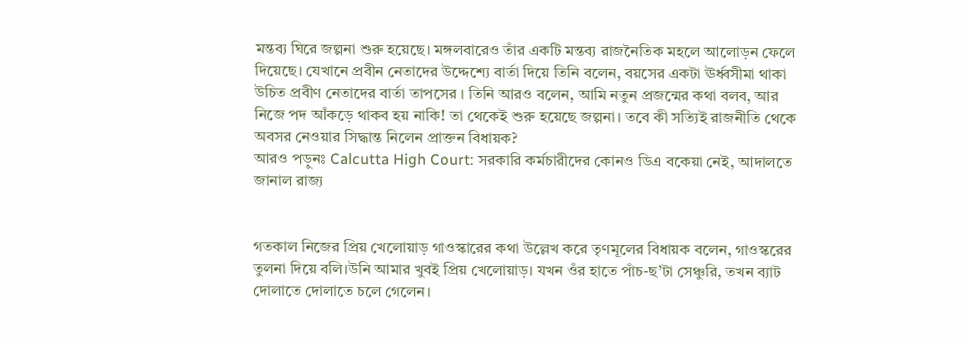মন্তব্য ঘিরে জল্পনা শুরু হয়েছে। মঙ্গলবারেও তাঁর একটি মন্তব্য রাজনৈতিক মহলে আলোড়ন ফেলে দিয়েছে। যেখানে প্রবীন নেতাদের উদ্দেশ্যে বার্তা দিয়ে তিনি বলেন, বয়সের একটা ঊর্ধ্বসীমা থাকা উচিত প্রবীণ নেতাদের বার্তা তাপসের । তিনি আরও বলেন, আমি নতুন প্রজন্মের কথা বলব, আর নিজে পদ আঁকড়ে থাকব হয় নাকি! তা থেকেই শুরু হয়েছে জল্পনা। তবে কী সত্যিই রাজনীতি থেকে অবসর নেওয়ার সিদ্ধান্ত নিলেন প্রাক্তন বিধায়ক?
আরও পড়ুনঃ Calcutta High Court: সরকারি কর্মচারীদের কোনও ডিএ বকেয়া নেই, আদালতে জানাল রাজ্য


গতকাল নিজের প্রিয় খেলোয়াড় গাওস্কারের কথা উল্লেখ করে তৃণমূলের বিধায়ক বলেন, গাওস্করের তুলনা দিয়ে বলি।উনি আমার খুবই প্রিয় খেলোয়াড়। যখন ওঁর হাতে পাঁচ-ছ’টা সেঞ্চুরি, তখন ব্যাট দোলাতে দোলাতে চলে গেলেন।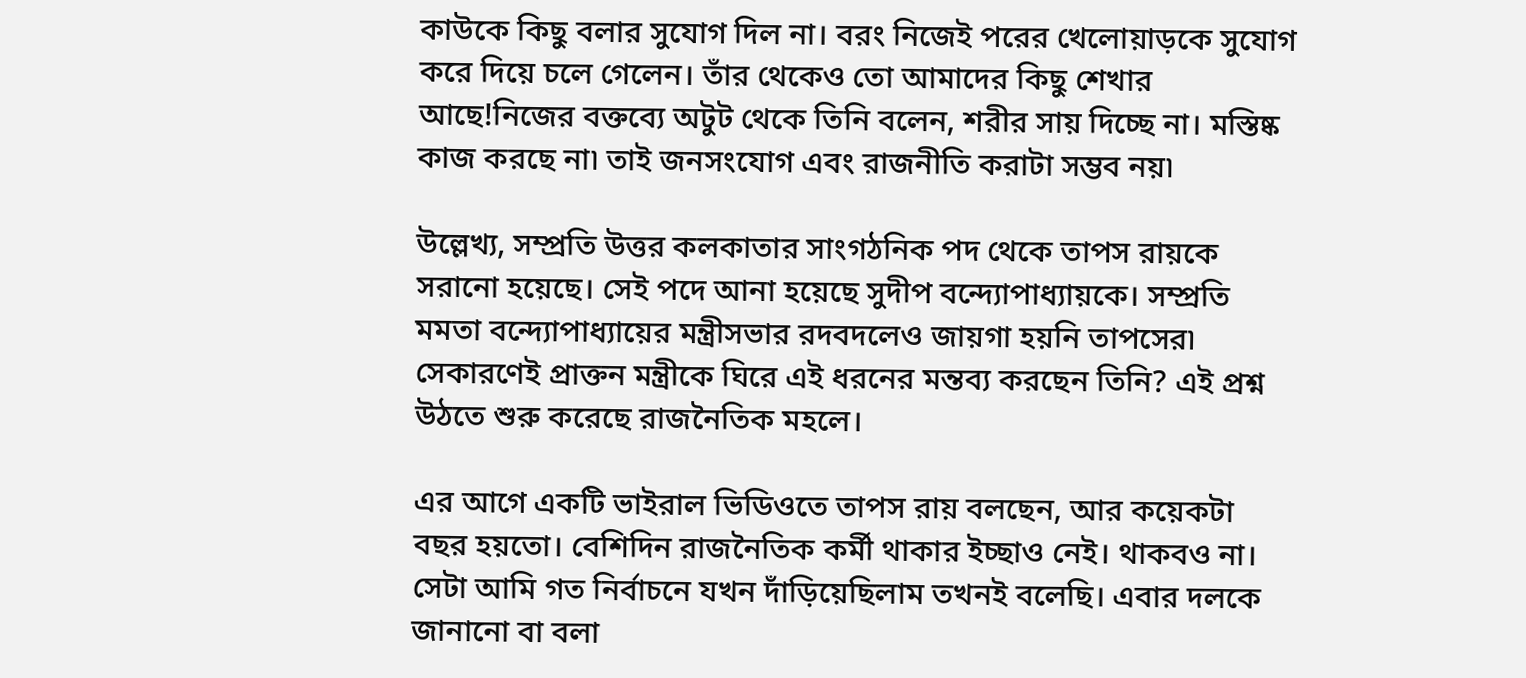কাউকে কিছু বলার সুযোগ দিল না। বরং নিজেই পরের খেলোয়াড়কে সুযোগ করে দিয়ে চলে গেলেন। তাঁর থেকেও তো আমাদের কিছু শেখার আছে!নিজের বক্তব্যে অটুট থেকে তিনি বলেন, শরীর সায় দিচ্ছে না। মস্তিষ্ক কাজ করছে না৷ তাই জনসংযোগ এবং রাজনীতি করাটা সম্ভব নয়৷

উল্লেখ্য, সম্প্রতি উত্তর কলকাতার সাংগঠনিক পদ থেকে তাপস রায়কে সরানো হয়েছে। সেই পদে আনা হয়েছে সুদীপ বন্দ্যোপাধ্যায়কে। সম্প্রতি মমতা বন্দ্যোপাধ্যায়ের মন্ত্রীসভার রদবদলেও জায়গা হয়নি তাপসের৷ সেকারণেই প্রাক্তন মন্ত্রীকে ঘিরে এই ধরনের মন্তব্য করছেন তিনি? এই প্রশ্ন উঠতে শুরু করেছে রাজনৈতিক মহলে।

এর আগে একটি ভাইরাল ভিডিওতে তাপস রায় বলছেন, আর কয়েকটা বছর হয়তো। বেশিদিন রাজনৈতিক কর্মী থাকার ইচ্ছাও নেই। থাকবও না। সেটা আমি গত নির্বাচনে যখন দাঁড়িয়েছিলাম তখনই বলেছি। এবার দলকে জানানো বা বলা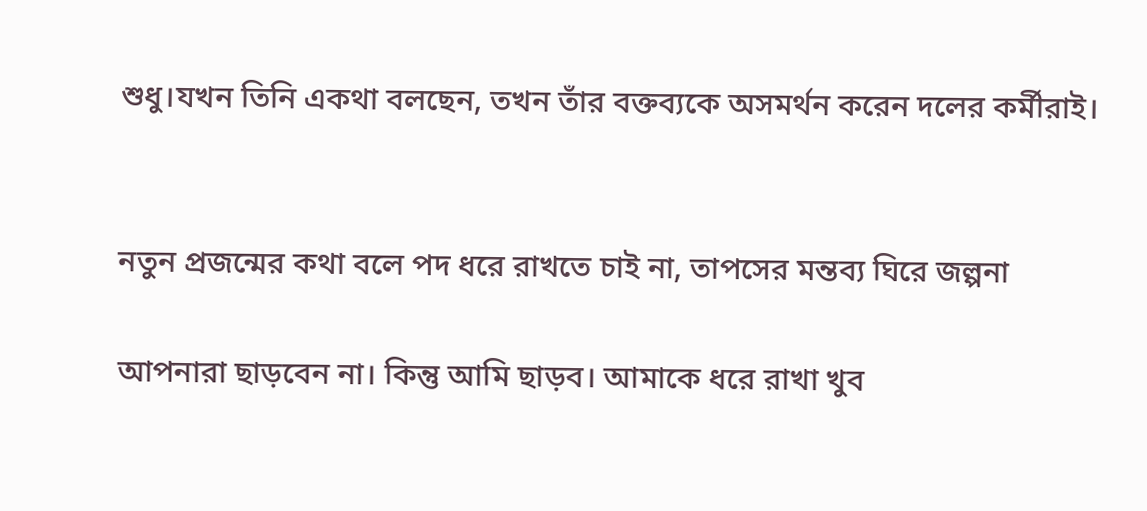শুধু।যখন তিনি একথা বলছেন, তখন তাঁর বক্তব্যকে অসমর্থন করেন দলের কর্মীরাই।


নতুন প্রজন্মের কথা বলে পদ ধরে রাখতে চাই না, তাপসের মন্তব্য ঘিরে জল্পনা

আপনারা ছাড়বেন না। কিন্তু আমি ছাড়ব। আমাকে ধরে রাখা খুব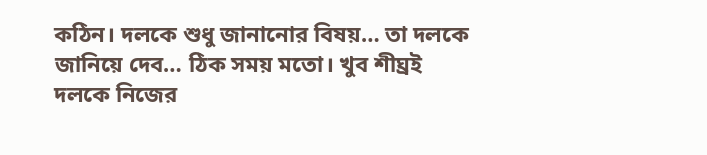কঠিন। দলকে শুধু জানানোর বিষয়… তা দলকে জানিয়ে দেব… ঠিক সময় মতো। খুব শীঘ্রই দলকে নিজের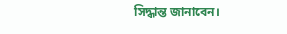সিদ্ধান্ত জানাবেন।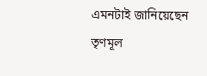এমনটাই জানিয়েছেন তৃণমূল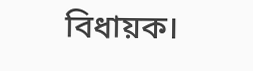বিধায়ক।